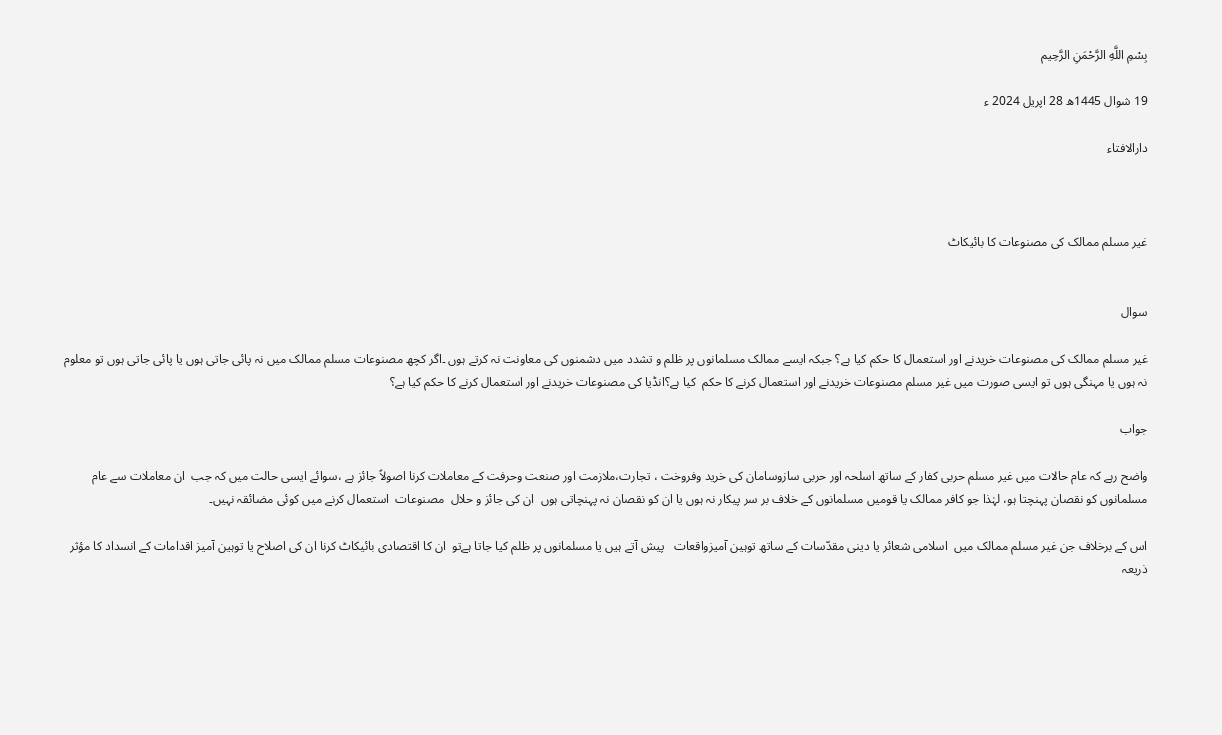بِسْمِ اللَّهِ الرَّحْمَنِ الرَّحِيم

19 شوال 1445ھ 28 اپریل 2024 ء

دارالافتاء



غیر مسلم ممالک کی مصنوعات کا بائیکاٹ


سوال

غیر مسلم ممالک کی مصنوعات خریدنے اور استعمال کا حکم کیا ہے؟ جبکہ ایسے ممالک مسلمانوں پر ظلم و تشدد میں دشمنوں کی معاونت نہ کرتے ہوں ۔اگر کچھ مصنوعات مسلم ممالک میں نہ پائی جاتی ہوں یا پائی جاتی ہوں تو معلوم نہ ہوں یا مہنگی ہوں تو ایسی صورت میں غیر مسلم مصنوعات خریدنے اور استعمال کرنے کا حکم  کیا ہے؟انڈیا کی مصنوعات خریدنے اور استعمال کرنے کا حکم کیا ہے؟

جواب

واضح رہے کہ عام حالات میں غیر مسلم حربی کفار کے ساتھ اسلحہ اور حربی سازوسامان کی خرید وفروخت ، تجارت،ملازمت اور صنعت وحرفت کے معاملات کرنا اصولاً جائز ہے ،سوائے ایسی حالت میں کہ جب  ان معاملات سے عام مسلمانوں کو نقصان پہنچتا ہو، لہٰذا جو کافر ممالک یا قومیں مسلمانوں کے خلاف بر سر پیکار نہ ہوں یا ان کو نقصان نہ پہنچاتی ہوں  ان کی جائز و حلال  مصنوعات  استعمال کرنے میں کوئی مضائقہ نہیں۔

اس کے برخلاف جن غیر مسلم ممالک میں  اسلامی شعائر یا دینی مقدّسات کے ساتھ توہین آمیزواقعات   پیش آتے ہیں یا مسلمانوں پر ظلم کیا جاتا ہےتو  ان کا اقتصادی بائیکاٹ کرنا ان کی اصلاح یا توہین آمیز اقدامات کے انسداد کا مؤثر ذریعہ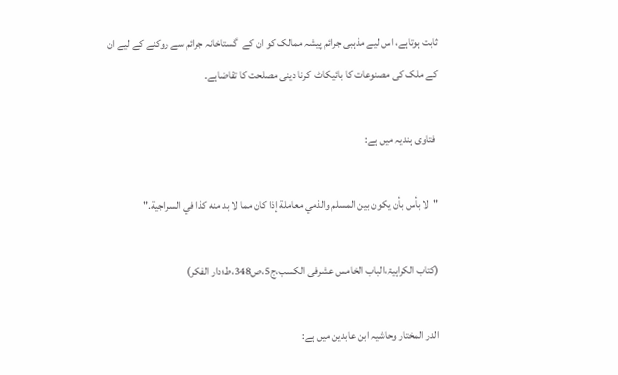ثابت ہوتاہے، اس لیے مذہبی جرائم پیشہ ممالک کو ان کے  گستاخانہ جرائم سے روکنے کے لیے ان کے ملک کی مصنوعات کا بائیکاٹ  کرنا دینی مصلحت کا تقاضاہے۔

 فتاوی ہندیہ میں ہے:

"لا بأس بأن يكون بين المسلم والذمي ‌معاملة إذا كان مما لا بد منه كذا في السراجية."

(کتاب الکراہیۃ،الباب الخامس عشرفی الکسب،ج5،ص348،ط؛دار الفکر)

الدر المختار وحاشیہ ابن عابدین میں ہے: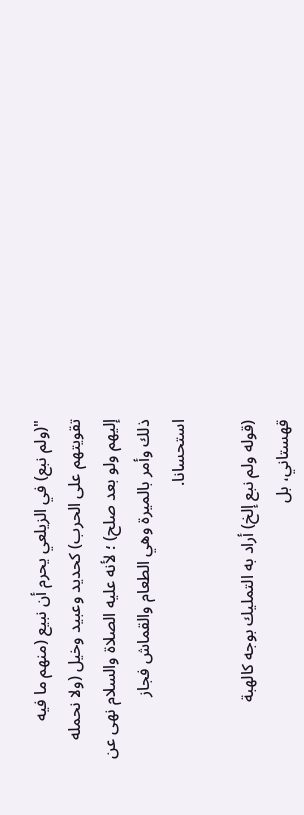"(ولم نبع) في الزيلعي يحرم أن نبيع (منهم ما فيه تقويتهم على الحرب) كحديد وعبيد وخيل (ولا نحمله إليهم ولو بعد صلح) ؛ لأنه عليه الصلاة والسلام نهى عن ذلك وأمر بالميرة وهي الطعام والقماش فجاز استحسانا.

(قوله ولم نبع إلخ) أراد به التمليك بوجه كالهبة قهستاني، بل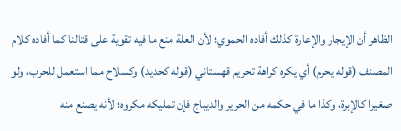الظاهر أن الإيجار والإعارة كذلك أفاده الحموي؛ لأن العلة منع ما فيه تقوية على قتالنا كما أفاده كلام المصنف (قوله يحرم) أي يكره كراهة تحريم قهستاني (قوله كحديد) وكسلاح مما استعمل للحرب، ولو صغيرا كالإبرة، وكذا ما في حكمه من الحرير والديباج فإن تمليكه مكروه؛ لأنه يصنع منه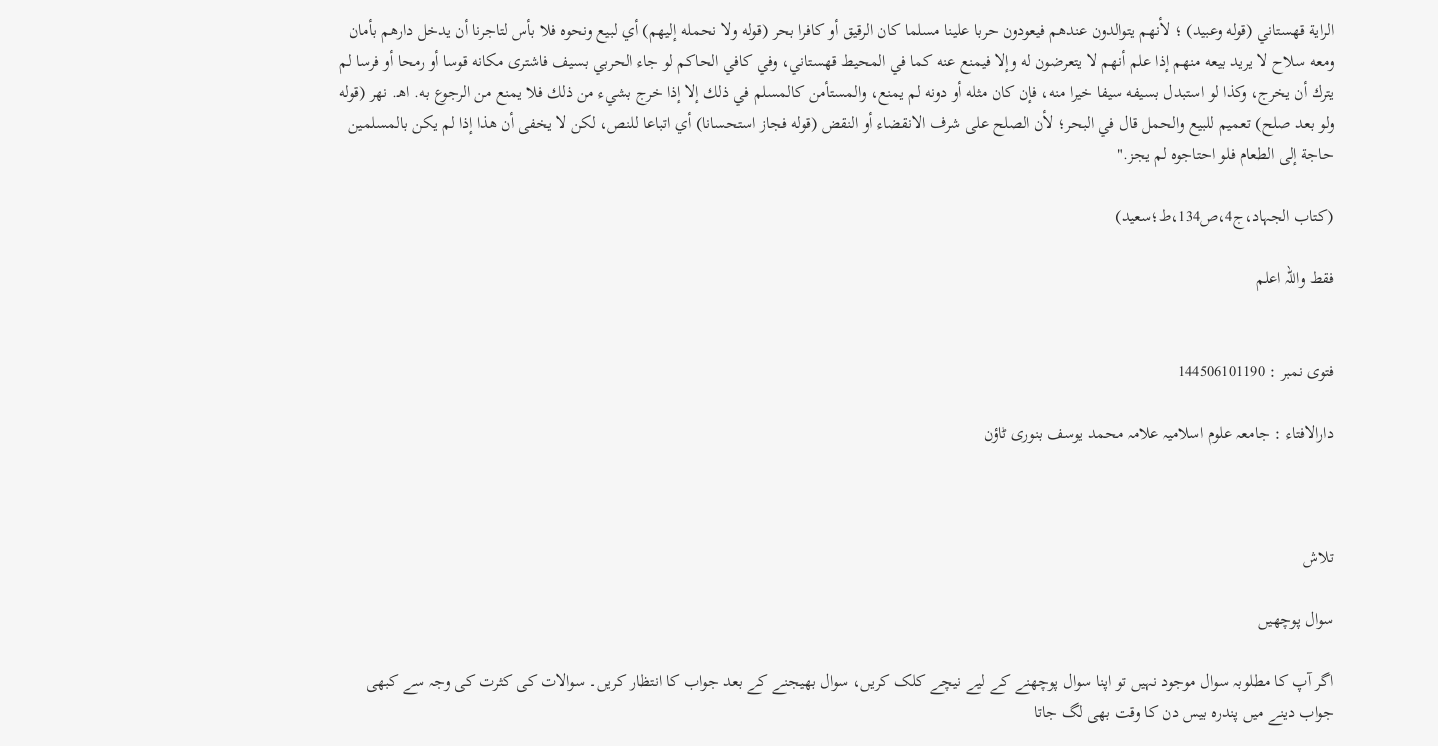الراية قهستاني (قوله وعبيد) ؛ لأنهم يتوالدون عندهم فيعودون حربا علينا مسلما كان الرقيق أو كافرا بحر (قوله ولا نحمله إليهم) أي لبيع ونحوه فلا بأس لتاجرنا أن يدخل دارهم بأمان ومعه ‌سلاح لا يريد بيعه منهم إذا علم أنهم لا يتعرضون له وإلا فيمنع عنه كما في المحيط قهستاني، وفي كافي الحاكم لو جاء الحربي بسيف فاشترى مكانه قوسا أو رمحا أو فرسا لم يترك أن يخرج، وكذا لو استبدل بسيفه سيفا خيرا منه، فإن كان مثله أو دونه لم يمنع، والمستأمن كالمسلم في ذلك إلا إذا خرج بشيء من ذلك فلا يمنع من الرجوع به. اهـ. نهر (قوله ولو بعد صلح) تعميم للبيع والحمل قال في البحر؛ لأن الصلح على شرف الانقضاء أو النقض (قوله فجاز استحسانا) أي اتباعا للنص، لكن لا يخفى أن هذا إذا لم يكن بالمسلمين حاجة إلى الطعام فلو احتاجوه لم يجز."

(کتاب الجہاد،ج4،ص134،ط؛سعید)

فقط واللہ اعلم


فتوی نمبر : 144506101190

دارالافتاء : جامعہ علوم اسلامیہ علامہ محمد یوسف بنوری ٹاؤن



تلاش

سوال پوچھیں

اگر آپ کا مطلوبہ سوال موجود نہیں تو اپنا سوال پوچھنے کے لیے نیچے کلک کریں، سوال بھیجنے کے بعد جواب کا انتظار کریں۔ سوالات کی کثرت کی وجہ سے کبھی جواب دینے میں پندرہ بیس دن کا وقت بھی لگ جاتا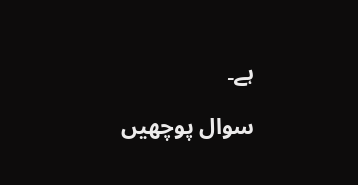ہے۔

سوال پوچھیں